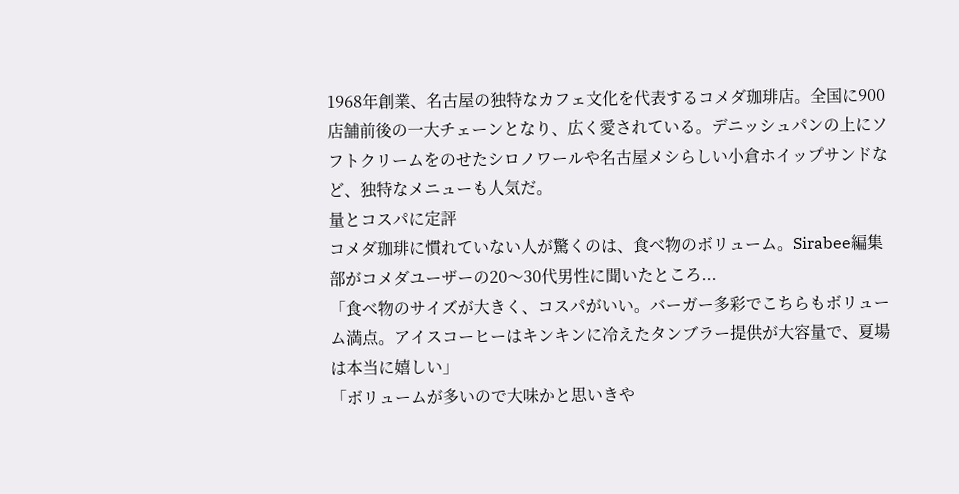1968年創業、名古屋の独特なカフェ文化を代表するコメダ珈琲店。全国に900店舗前後の一大チェーンとなり、広く愛されている。デニッシュパンの上にソフトクリームをのせたシロノワールや名古屋メシらしい小倉ホイップサンドなど、独特なメニューも人気だ。
量とコスパに定評
コメダ珈琲に慣れていない人が驚くのは、食べ物のボリューム。Sirabee編集部がコメダユーザーの20〜30代男性に聞いたところ...
「食べ物のサイズが大きく、コスパがいい。バーガー多彩でこちらもボリューム満点。アイスコーヒーはキンキンに冷えたタンブラー提供が大容量で、夏場は本当に嬉しい」
「ボリュームが多いので大味かと思いきや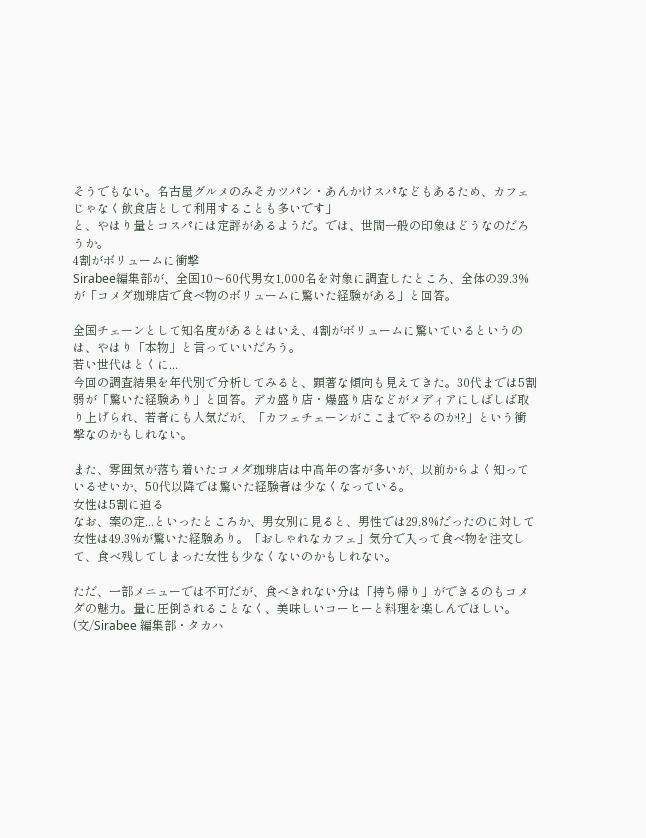そうでもない。名古屋グルメのみそカツパン・あんかけスパなどもあるため、カフェじゃなく飲食店として利用することも多いです」
と、やはり量とコスパには定評があるようだ。では、世間一般の印象はどうなのだろうか。
4割がボリュームに衝撃
Sirabee編集部が、全国10〜60代男女1,000名を対象に調査したところ、全体の39.3%が「コメダ珈琲店で食べ物のボリュームに驚いた経験がある」と回答。

全国チェーンとして知名度があるとはいえ、4割がボリュームに驚いているというのは、やはり「本物」と言っていいだろう。
若い世代はとくに...
今回の調査結果を年代別で分析してみると、顕著な傾向も見えてきた。30代までは5割弱が「驚いた経験あり」と回答。デカ盛り店・爆盛り店などがメディアにしばしば取り上げられ、若者にも人気だが、「カフェチェーンがここまでやるのか!?」という衝撃なのかもしれない。

また、雰囲気が落ち着いたコメダ珈琲店は中高年の客が多いが、以前からよく知っているせいか、50代以降では驚いた経験者は少なくなっている。
女性は5割に迫る
なお、案の定...といったところか、男女別に見ると、男性では29.8%だったのに対して女性は49.3%が驚いた経験あり。「おしゃれなカフェ」気分で入って食べ物を注文して、食べ残してしまった女性も少なくないのかもしれない。

ただ、一部メニューでは不可だが、食べきれない分は「持ち帰り」ができるのもコメダの魅力。量に圧倒されることなく、美味しいコーヒーと料理を楽しんでほしい。
(文/Sirabee 編集部・タカハ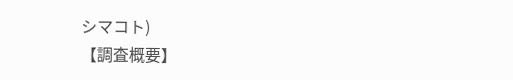シマコト)
【調査概要】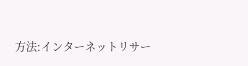方法:インターネットリサー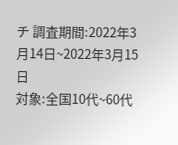チ 調査期間:2022年3月14日~2022年3月15日
対象:全国10代~60代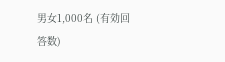男女1,000名 (有効回答数)